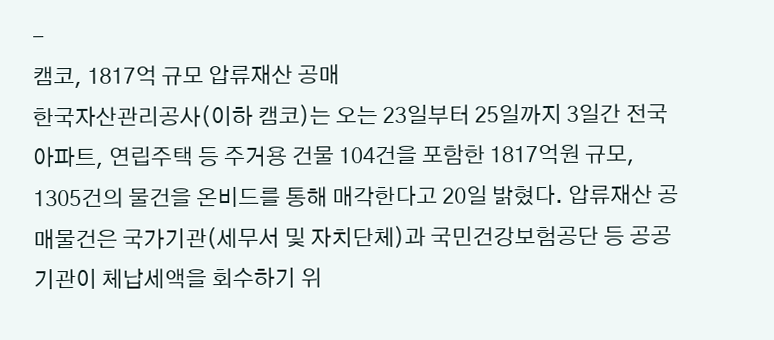-
캠코, 1817억 규모 압류재산 공매
한국자산관리공사(이하 캠코)는 오는 23일부터 25일까지 3일간 전국 아파트, 연립주택 등 주거용 건물 104건을 포함한 1817억원 규모, 1305건의 물건을 온비드를 통해 매각한다고 20일 밝혔다. 압류재산 공매물건은 국가기관(세무서 및 자치단체)과 국민건강보험공단 등 공공기관이 체납세액을 회수하기 위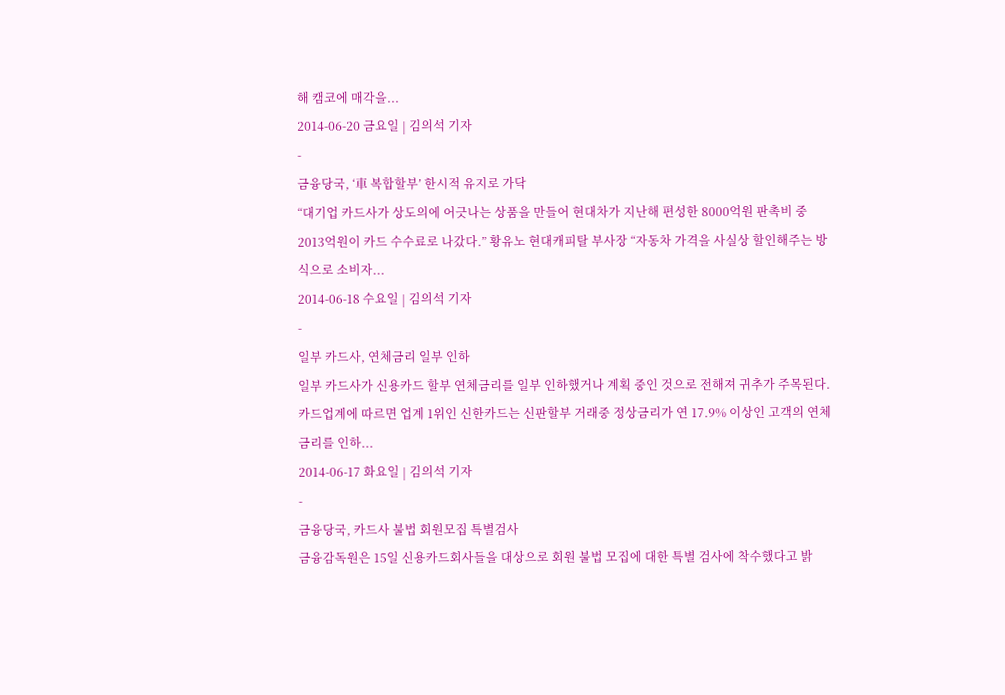해 캠코에 매각을...
2014-06-20 금요일 | 김의석 기자
-
금융당국, ‘車 복합할부’ 한시적 유지로 가닥
“대기업 카드사가 상도의에 어긋나는 상품을 만들어 현대차가 지난해 편성한 8000억원 판촉비 중 2013억원이 카드 수수료로 나갔다.” 황유노 현대캐피탈 부사장 “자동차 가격을 사실상 할인해주는 방식으로 소비자...
2014-06-18 수요일 | 김의석 기자
-
일부 카드사, 연체금리 일부 인하
일부 카드사가 신용카드 할부 연체금리를 일부 인하했거나 계획 중인 것으로 전해져 귀추가 주목된다.카드업계에 따르면 업계 1위인 신한카드는 신판할부 거래중 정상금리가 연 17.9% 이상인 고객의 연체 금리를 인하...
2014-06-17 화요일 | 김의석 기자
-
금융당국, 카드사 불법 회원모집 특별검사
금융감독원은 15일 신용카드회사들을 대상으로 회원 불법 모집에 대한 특별 검사에 착수했다고 밝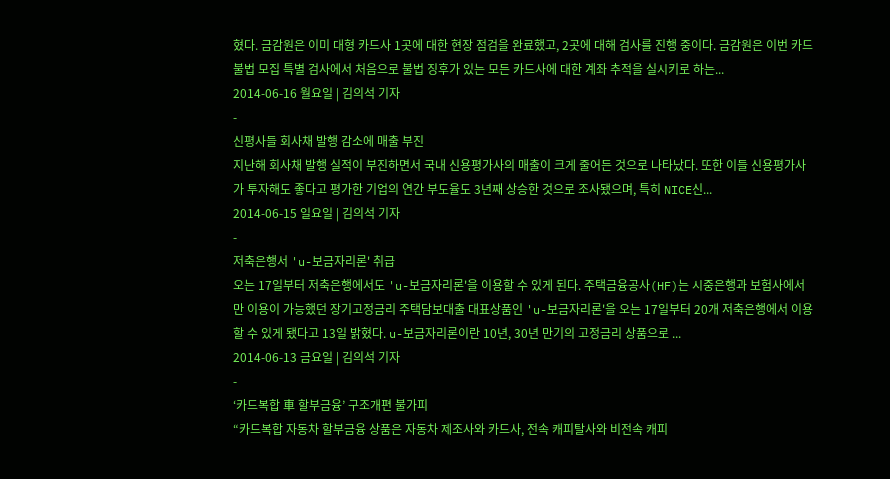혔다. 금감원은 이미 대형 카드사 1곳에 대한 현장 점검을 완료했고, 2곳에 대해 검사를 진행 중이다. 금감원은 이번 카드 불법 모집 특별 검사에서 처음으로 불법 징후가 있는 모든 카드사에 대한 계좌 추적을 실시키로 하는...
2014-06-16 월요일 | 김의석 기자
-
신평사들 회사채 발행 감소에 매출 부진
지난해 회사채 발행 실적이 부진하면서 국내 신용평가사의 매출이 크게 줄어든 것으로 나타났다. 또한 이들 신용평가사가 투자해도 좋다고 평가한 기업의 연간 부도율도 3년째 상승한 것으로 조사됐으며, 특히 NICE신...
2014-06-15 일요일 | 김의석 기자
-
저축은행서 'u-보금자리론' 취급
오는 17일부터 저축은행에서도 'u-보금자리론'을 이용할 수 있게 된다. 주택금융공사(HF)는 시중은행과 보험사에서만 이용이 가능했던 장기고정금리 주택담보대출 대표상품인 'u-보금자리론'을 오는 17일부터 20개 저축은행에서 이용할 수 있게 됐다고 13일 밝혔다. u-보금자리론이란 10년, 30년 만기의 고정금리 상품으로 ...
2014-06-13 금요일 | 김의석 기자
-
‘카드복합 車 할부금융’ 구조개편 불가피
“카드복합 자동차 할부금융 상품은 자동차 제조사와 카드사, 전속 캐피탈사와 비전속 캐피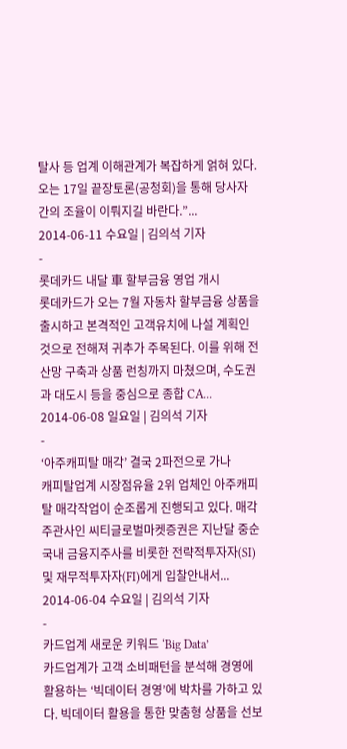탈사 등 업계 이해관계가 복잡하게 얽혀 있다. 오는 17일 끝장토론(공청회)을 통해 당사자 간의 조율이 이뤄지길 바란다.”...
2014-06-11 수요일 | 김의석 기자
-
롯데카드 내달 車 할부금융 영업 개시
롯데카드가 오는 7월 자동차 할부금융 상품을 출시하고 본격적인 고객유치에 나설 계획인 것으로 전해져 귀추가 주목된다. 이를 위해 전산망 구축과 상품 런칭까지 마쳤으며, 수도권과 대도시 등을 중심으로 종합 CA...
2014-06-08 일요일 | 김의석 기자
-
‘아주캐피탈 매각’ 결국 2파전으로 가나
캐피탈업계 시장점유율 2위 업체인 아주캐피탈 매각작업이 순조롭게 진행되고 있다. 매각주관사인 씨티글로벌마켓증권은 지난달 중순 국내 금융지주사를 비롯한 전략적투자자(SI) 및 재무적투자자(FI)에게 입찰안내서...
2014-06-04 수요일 | 김의석 기자
-
카드업계 새로운 키워드 ‘Big Data’
카드업계가 고객 소비패턴을 분석해 경영에 활용하는 ‘빅데이터 경영’에 박차를 가하고 있다. 빅데이터 활용을 통한 맞춤형 상품을 선보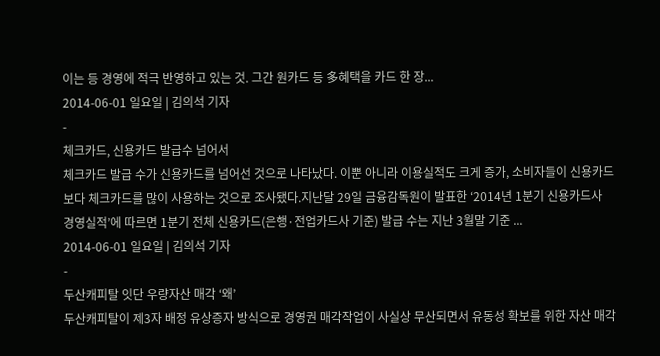이는 등 경영에 적극 반영하고 있는 것. 그간 원카드 등 多혜택을 카드 한 장...
2014-06-01 일요일 | 김의석 기자
-
체크카드, 신용카드 발급수 넘어서
체크카드 발급 수가 신용카드를 넘어선 것으로 나타났다. 이뿐 아니라 이용실적도 크게 증가, 소비자들이 신용카드보다 체크카드를 많이 사용하는 것으로 조사됐다.지난달 29일 금융감독원이 발표한 ‘2014년 1분기 신용카드사 경영실적’에 따르면 1분기 전체 신용카드(은행·전업카드사 기준) 발급 수는 지난 3월말 기준 ...
2014-06-01 일요일 | 김의석 기자
-
두산캐피탈 잇단 우량자산 매각 ‘왜’
두산캐피탈이 제3자 배정 유상증자 방식으로 경영권 매각작업이 사실상 무산되면서 유동성 확보를 위한 자산 매각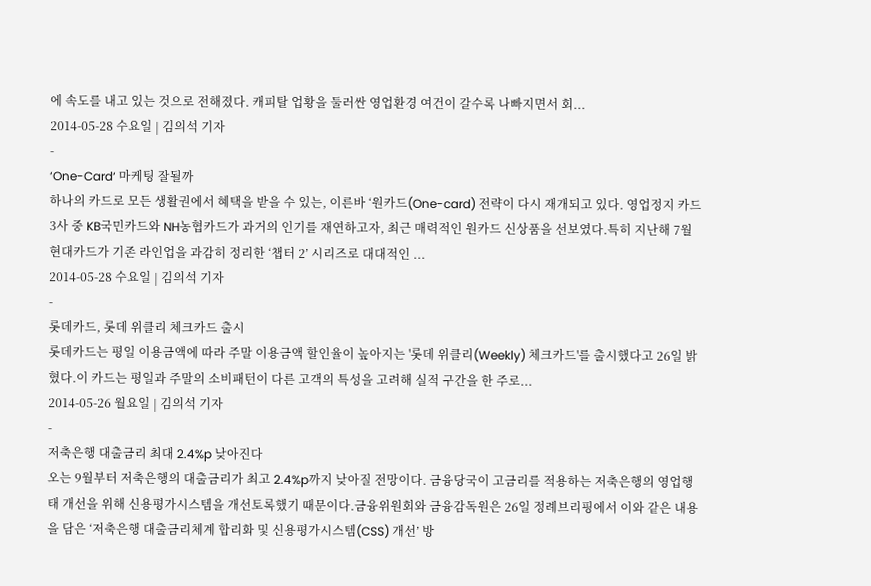에 속도를 내고 있는 것으로 전해졌다. 캐피탈 업황을 둘러싼 영업환경 여건이 갈수록 나빠지면서 회...
2014-05-28 수요일 | 김의석 기자
-
‘One-Card‘ 마케팅 잘될까
하나의 카드로 모든 생활권에서 혜택을 받을 수 있는, 이른바 ‘원카드(One-card) 전략이 다시 재개되고 있다. 영업정지 카드 3사 중 KB국민카드와 NH농협카드가 과거의 인기를 재연하고자, 최근 매력적인 원카드 신상품을 선보였다.특히 지난해 7월 현대카드가 기존 라인업을 과감히 정리한 ‘챕터 2’ 시리즈로 대대적인 ...
2014-05-28 수요일 | 김의석 기자
-
롯데카드, 롯데 위클리 체크카드 출시
롯데카드는 평일 이용금액에 따라 주말 이용금액 할인율이 높아지는 '롯데 위클리(Weekly) 체크카드'를 출시했다고 26일 밝혔다.이 카드는 평일과 주말의 소비패턴이 다른 고객의 특성을 고려해 실적 구간을 한 주로...
2014-05-26 월요일 | 김의석 기자
-
저축은행 대출금리 최대 2.4%p 낮아진다
오는 9월부터 저축은행의 대출금리가 최고 2.4%p까지 낮아질 전망이다. 금융당국이 고금리를 적용하는 저축은행의 영업행태 개선을 위해 신용평가시스템을 개선토록했기 때문이다.금융위원회와 금융감독원은 26일 정례브리핑에서 이와 같은 내용을 담은 ‘저축은행 대출금리체계 합리화 및 신용평가시스템(CSS) 개선’ 방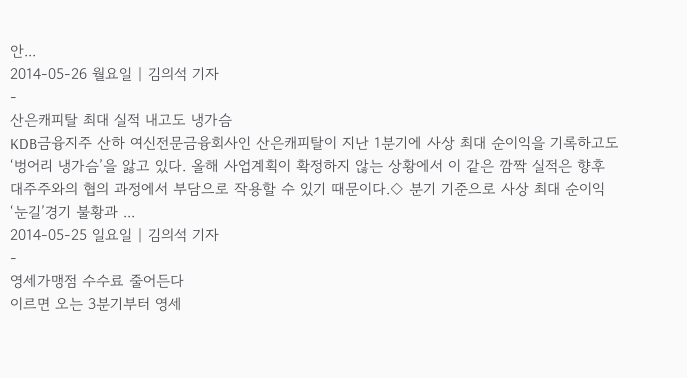안...
2014-05-26 월요일 | 김의석 기자
-
산은캐피탈 최대 실적 내고도 냉가슴
KDB금융지주 산하 여신전문금융회사인 산은캐피탈이 지난 1분기에 사상 최대 순이익을 기록하고도 ‘벙어리 냉가슴’을 앓고 있다. 올해 사업계획이 확정하지 않는 상황에서 이 같은 깜짝 실적은 향후 대주주와의 협의 과정에서 부담으로 작용할 수 있기 때문이다.◇ 분기 기준으로 사상 최대 순이익 ‘눈길’경기 불황과 ...
2014-05-25 일요일 | 김의석 기자
-
영세가맹점 수수료 줄어든다
이르면 오는 3분기부터 영세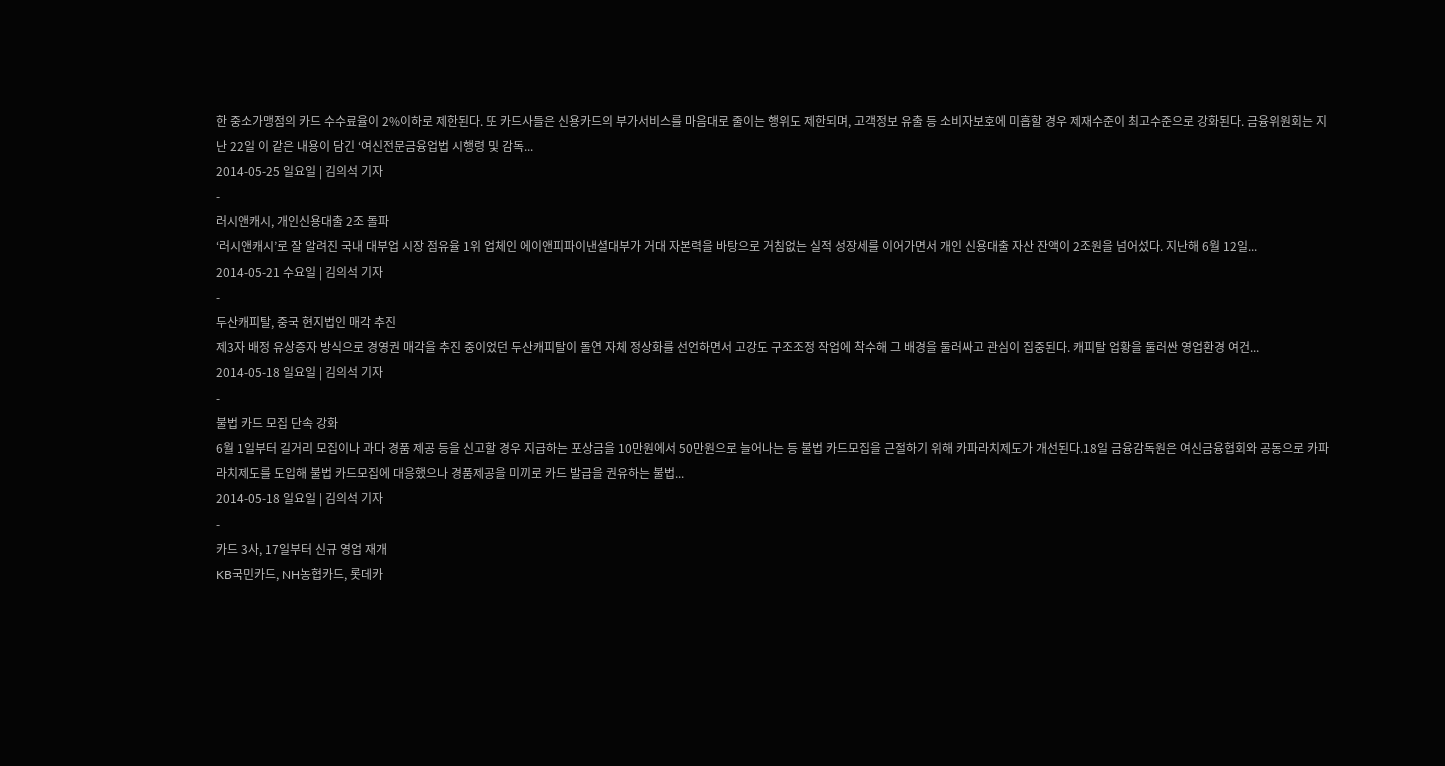한 중소가맹점의 카드 수수료율이 2%이하로 제한된다. 또 카드사들은 신용카드의 부가서비스를 마음대로 줄이는 행위도 제한되며, 고객정보 유출 등 소비자보호에 미흡할 경우 제재수준이 최고수준으로 강화된다. 금융위원회는 지난 22일 이 같은 내용이 담긴 ‘여신전문금융업법 시행령 및 감독...
2014-05-25 일요일 | 김의석 기자
-
러시앤캐시, 개인신용대출 2조 돌파
‘러시앤캐시’로 잘 알려진 국내 대부업 시장 점유율 1위 업체인 에이앤피파이낸셜대부가 거대 자본력을 바탕으로 거침없는 실적 성장세를 이어가면서 개인 신용대출 자산 잔액이 2조원을 넘어섰다. 지난해 6월 12일...
2014-05-21 수요일 | 김의석 기자
-
두산캐피탈, 중국 현지법인 매각 추진
제3자 배정 유상증자 방식으로 경영권 매각을 추진 중이었던 두산캐피탈이 돌연 자체 정상화를 선언하면서 고강도 구조조정 작업에 착수해 그 배경을 둘러싸고 관심이 집중된다. 캐피탈 업황을 둘러싼 영업환경 여건...
2014-05-18 일요일 | 김의석 기자
-
불법 카드 모집 단속 강화
6월 1일부터 길거리 모집이나 과다 경품 제공 등을 신고할 경우 지급하는 포상금을 10만원에서 50만원으로 늘어나는 등 불법 카드모집을 근절하기 위해 카파라치제도가 개선된다.18일 금융감독원은 여신금융협회와 공동으로 카파라치제도를 도입해 불법 카드모집에 대응했으나 경품제공을 미끼로 카드 발급을 권유하는 불법...
2014-05-18 일요일 | 김의석 기자
-
카드 3사, 17일부터 신규 영업 재개
KB국민카드, NH농협카드, 롯데카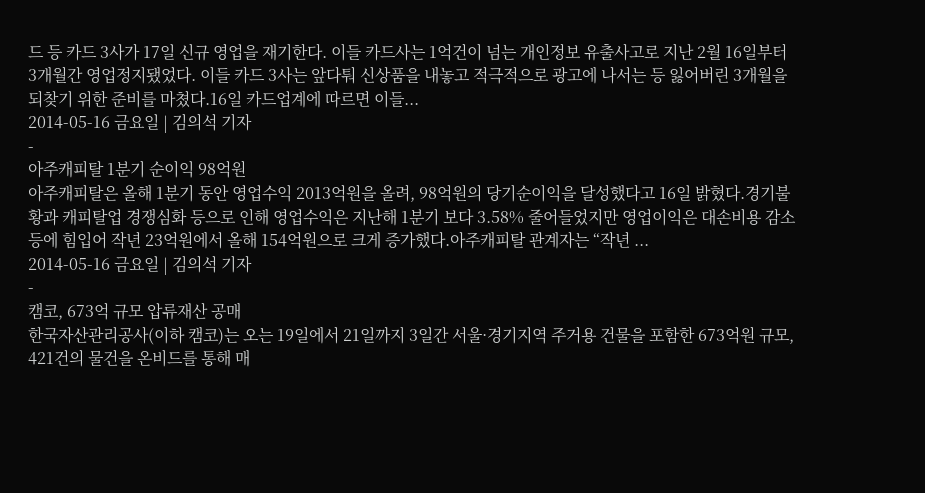드 등 카드 3사가 17일 신규 영업을 재기한다. 이들 카드사는 1억건이 넘는 개인정보 유출사고로 지난 2월 16일부터 3개월간 영업정지됐었다. 이들 카드 3사는 앞다퉈 신상품을 내놓고 적극적으로 광고에 나서는 등 잃어버린 3개월을 되찾기 위한 준비를 마쳤다.16일 카드업계에 따르면 이들...
2014-05-16 금요일 | 김의석 기자
-
아주캐피탈 1분기 순이익 98억원
아주캐피탈은 올해 1분기 동안 영업수익 2013억원을 올려, 98억원의 당기순이익을 달성했다고 16일 밝혔다.경기불황과 캐피탈업 경쟁심화 등으로 인해 영업수익은 지난해 1분기 보다 3.58% 줄어들었지만 영업이익은 대손비용 감소 등에 힘입어 작년 23억원에서 올해 154억원으로 크게 증가했다.아주캐피탈 관계자는 “작년 ...
2014-05-16 금요일 | 김의석 기자
-
캠코, 673억 규모 압류재산 공매
한국자산관리공사(이하 캠코)는 오는 19일에서 21일까지 3일간 서울·경기지역 주거용 건물을 포함한 673억원 규모, 421건의 물건을 온비드를 통해 매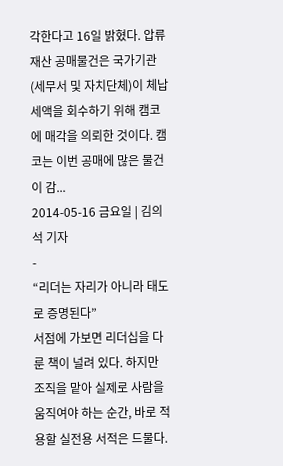각한다고 16일 밝혔다. 압류재산 공매물건은 국가기관(세무서 및 자치단체)이 체납세액을 회수하기 위해 캠코에 매각을 의뢰한 것이다. 캠코는 이번 공매에 많은 물건이 감...
2014-05-16 금요일 | 김의석 기자
-
“리더는 자리가 아니라 태도로 증명된다”
서점에 가보면 리더십을 다룬 책이 널려 있다. 하지만 조직을 맡아 실제로 사람을 움직여야 하는 순간, 바로 적용할 실전용 서적은 드물다.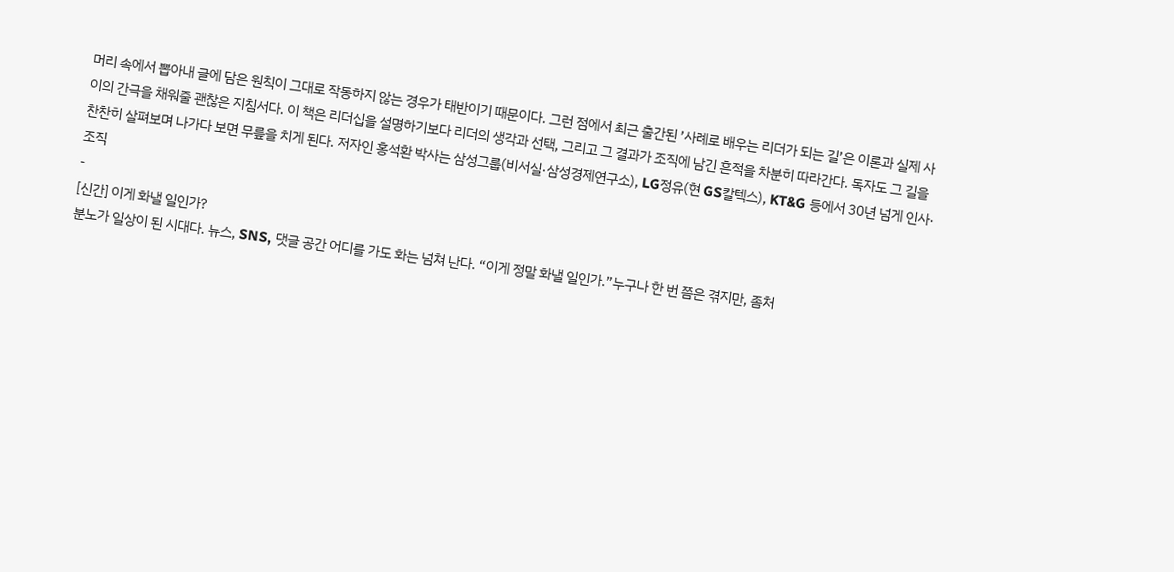머리 속에서 뽑아내 글에 담은 원칙이 그대로 작동하지 않는 경우가 태반이기 때문이다. 그런 점에서 최근 출간된 ’사례로 배우는 리더가 되는 길’은 이론과 실제 사이의 간극을 채워줄 괜찮은 지침서다. 이 책은 리더십을 설명하기보다 리더의 생각과 선택, 그리고 그 결과가 조직에 남긴 흔적을 차분히 따라간다. 독자도 그 길을 찬찬히 살펴보며 나가다 보면 무릎을 치게 된다. 저자인 홍석환 박사는 삼성그룹(비서실·삼성경제연구소), LG정유(현 GS칼텍스), KT&G 등에서 30년 넘게 인사·조직
-
[신간] 이게 화낼 일인가?
분노가 일상이 된 시대다. 뉴스, SNS, 댓글 공간 어디를 가도 화는 넘쳐 난다. “이게 정말 화낼 일인가.”누구나 한 번 쯤은 겪지만, 좀처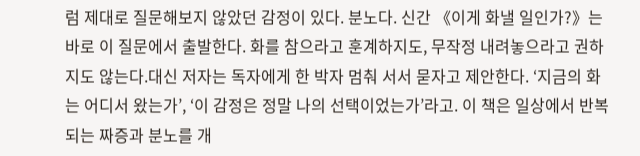럼 제대로 질문해보지 않았던 감정이 있다. 분노다. 신간 《이게 화낼 일인가?》는 바로 이 질문에서 출발한다. 화를 참으라고 훈계하지도, 무작정 내려놓으라고 권하지도 않는다.대신 저자는 독자에게 한 박자 멈춰 서서 묻자고 제안한다. ‘지금의 화는 어디서 왔는가’, ‘이 감정은 정말 나의 선택이었는가’라고. 이 책은 일상에서 반복되는 짜증과 분노를 개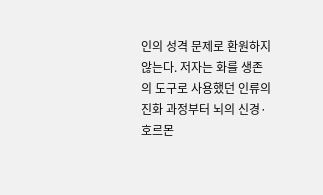인의 성격 문제로 환원하지 않는다. 저자는 화를 생존의 도구로 사용했던 인류의 진화 과정부터 뇌의 신경·호르몬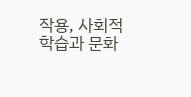작용, 사회적 학습과 문화